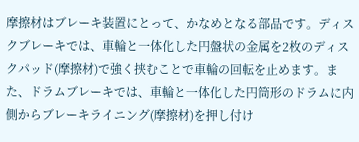摩擦材はブレーキ装置にとって、かなめとなる部品です。ディスクブレーキでは、車輪と一体化した円盤状の金属を2枚のディスクパッド(摩擦材)で強く挟むことで車輪の回転を止めます。また、ドラムブレーキでは、車輪と一体化した円筒形のドラムに内側からブレーキライニング(摩擦材)を押し付け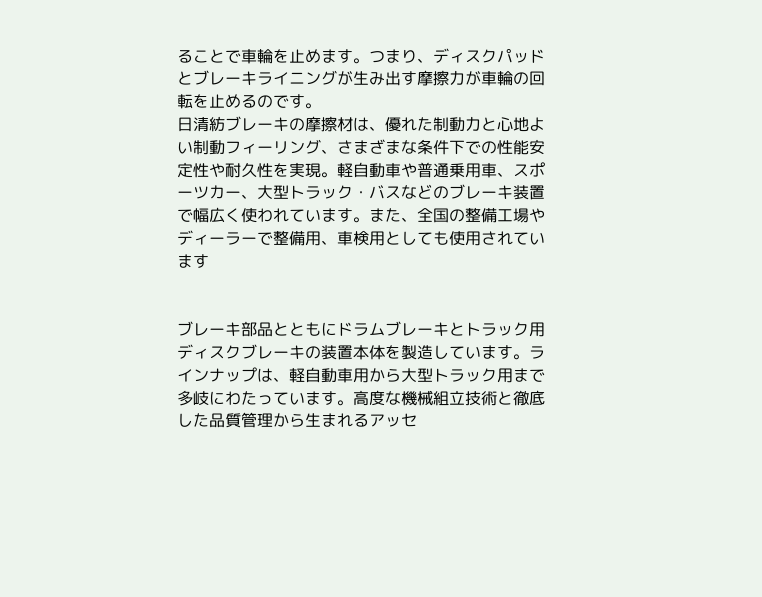ることで車輪を止めます。つまり、ディスクパッドとブレーキライニングが生み出す摩擦力が車輪の回転を止めるのです。
日清紡ブレーキの摩擦材は、優れた制動力と心地よい制動フィーリング、さまざまな条件下での性能安定性や耐久性を実現。軽自動車や普通乗用車、スポーツカー、大型トラック・バスなどのブレーキ装置で幅広く使われています。また、全国の整備工場やディーラーで整備用、車検用としても使用されています


ブレーキ部品とともにドラムブレーキとトラック用ディスクブレーキの装置本体を製造しています。ラインナップは、軽自動車用から大型トラック用まで多岐にわたっています。高度な機械組立技術と徹底した品質管理から生まれるアッセ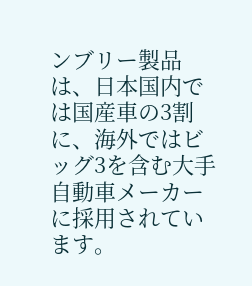ンブリー製品は、日本国内では国産車の3割に、海外ではビッグ3を含む大手自動車メーカーに採用されています。